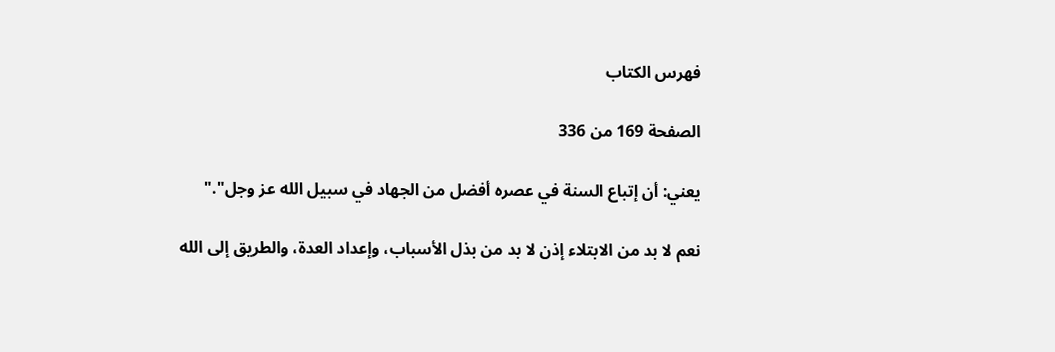فهرس الكتاب

الصفحة 169 من 336

يعني: أن إتباع السنة في عصره أفضل من الجهاد في سبيل الله عز وجل"."

نعم لا بد من الابتلاء إذن لا بد من بذل الأسباب، وإعداد العدة، والطريق إلى الله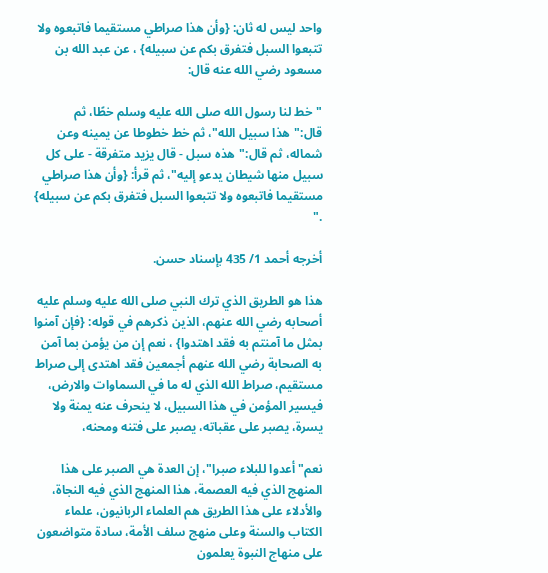واحد ليس له ثان: {وأن هذا صراطي مستقيما فاتبعوه ولا تتبعوا السبل فتفرق بكم عن سبيله} ، عن عبد الله بن مسعود رضي الله عنه قال:

"خط لنا رسول الله صلى الله عليه وسلم خطًا، ثم قال:"هذا سبيل الله"، ثم خط خطوطا عن يمينه وعن شماله، ثم قال:"هذه سبل - قال يزيد متفرقة - على كل سبيل منها شيطان يدعو إليه"، ثم قرأ: {وأن هذا صراطي مستقيما فاتبعوه ولا تتبعوا السبل فتفرق بكم عن سبيله} ."

أخرجه أحمد 1/ 435 بإسناد حسن.

هذا هو الطريق الذي ترك النبي صلى الله عليه وسلم عليه أصحابه رضي الله عنهم، الذين ذكرهم في قوله: {فإن آمنوا بمثل ما آمنتم به فقد اهتدوا} ، نعم إن من يؤمن بما آمن به الصحابة رضي الله عنهم أجمعين فقد اهتدى إلى صراط مستقيم، صراط الله الذي له ما في السماوات والارض، فيسير المؤمن في هذا السبيل، لا ينحرف عنه يمنة ولا يسرة، يصبر على عقباته، يصبر على فتنه ومحنه،

نعم"أعدوا للبلاء صبرا"، إن العدة هي الصبر على هذا المنهج الذي فيه العصمة، هذا المنهج الذي فيه النجاة، والأدلاء على هذا الطريق هم العلماء الربانيون، علماء الكتاب والسنة وعلى منهج سلف الأمة، سادة متواضعون على منهاج النبوة يعلمون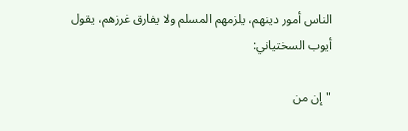الناس أمور دينهم، يلزمهم المسلم ولا يفارق غرزهم، يقول أيوب السختياني:

"إن من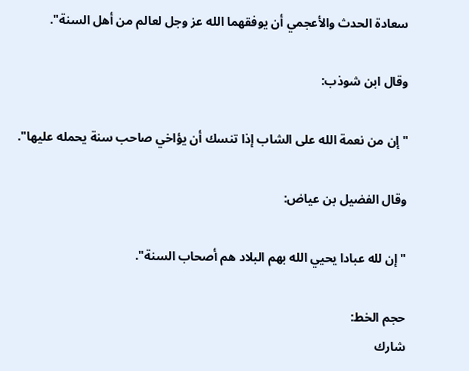سعادة الحدث والأعجمي أن يوفقهما الله عز وجل لعالم من أهل السنة".

وقال ابن شوذب:

"إن من نعمة الله على الشاب إذا تنسك أن يؤاخي صاحب سنة يحمله عليها".

وقال الفضيل بن عياض:

"إن لله عبادا يحيي الله بهم البلاد هم أصحاب السنة".

حجم الخط:
شارك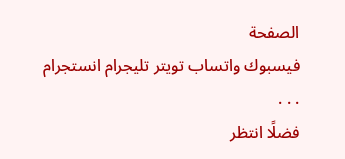الصفحة
فيسبوك واتساب تويتر تليجرام انستجرام
. . .
فضلًا انتظر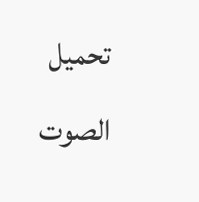تحميل الصوت